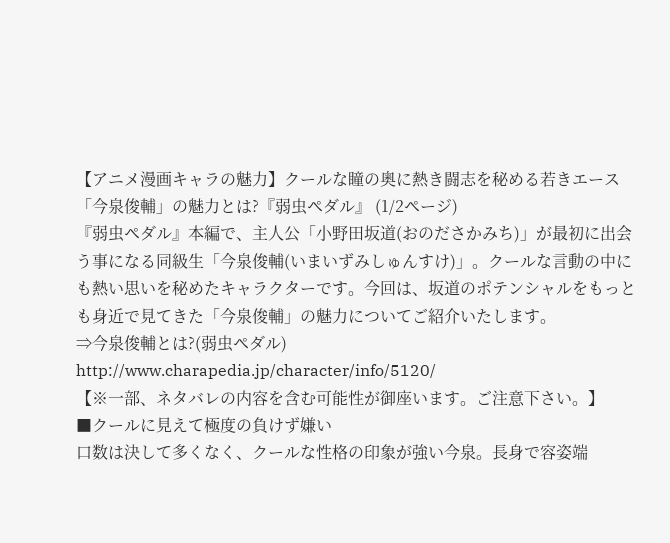【アニメ漫画キャラの魅力】クールな瞳の奥に熱き闘志を秘める若きエース「今泉俊輔」の魅力とは?『弱虫ペダル』 (1/2ページ)
『弱虫ペダル』本編で、主人公「小野田坂道(おのださかみち)」が最初に出会う事になる同級生「今泉俊輔(いまいずみしゅんすけ)」。クールな言動の中にも熱い思いを秘めたキャラクターです。今回は、坂道のポテンシャルをもっとも身近で見てきた「今泉俊輔」の魅力についてご紹介いたします。
⇒今泉俊輔とは?(弱虫ペダル)
http://www.charapedia.jp/character/info/5120/
【※一部、ネタバレの内容を含む可能性が御座います。ご注意下さい。】
■クールに見えて極度の負けず嫌い
口数は決して多くなく、クールな性格の印象が強い今泉。長身で容姿端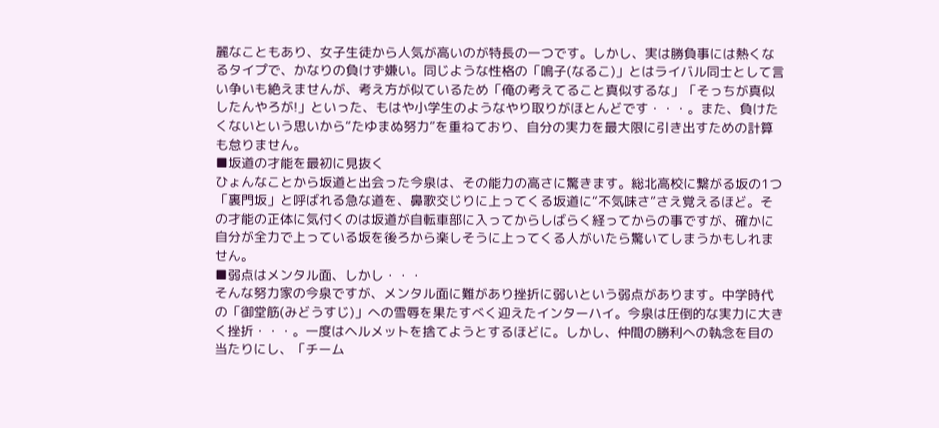麗なこともあり、女子生徒から人気が高いのが特長の一つです。しかし、実は勝負事には熱くなるタイプで、かなりの負けず嫌い。同じような性格の「鳴子(なるこ)」とはライバル同士として言い争いも絶えませんが、考え方が似ているため「俺の考えてること真似するな」「そっちが真似したんやろが!」といった、もはや小学生のようなやり取りがほとんどです・・・。また、負けたくないという思いから“たゆまぬ努力”を重ねており、自分の実力を最大限に引き出すための計算も怠りません。
■坂道の才能を最初に見抜く
ひょんなことから坂道と出会った今泉は、その能力の高さに驚きます。総北高校に繋がる坂の1つ「裏門坂」と呼ばれる急な道を、鼻歌交じりに上ってくる坂道に“不気味さ”さえ覚えるほど。その才能の正体に気付くのは坂道が自転車部に入ってからしばらく経ってからの事ですが、確かに自分が全力で上っている坂を後ろから楽しそうに上ってくる人がいたら驚いてしまうかもしれません。
■弱点はメンタル面、しかし・・・
そんな努力家の今泉ですが、メンタル面に難があり挫折に弱いという弱点があります。中学時代の「御堂筋(みどうすじ)」への雪辱を果たすべく迎えたインターハイ。今泉は圧倒的な実力に大きく挫折・・・。一度はヘルメットを捨てようとするほどに。しかし、仲間の勝利への執念を目の当たりにし、「チーム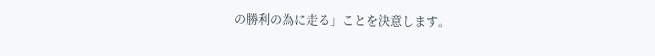の勝利の為に走る」ことを決意します。